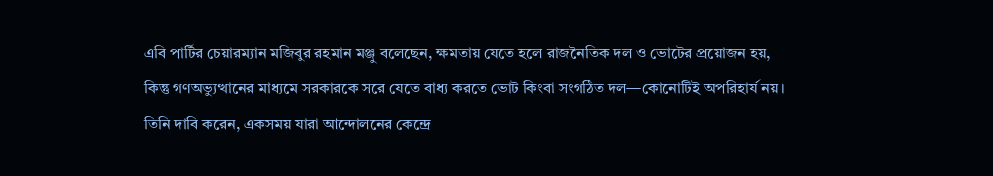এবি পার্টির চেয়ারম্যান মজিবুর রহমান মঞ্জু বলেছেন, ক্ষমতায় যেতে হলে রাজনৈতিক দল ও ভোটের প্রয়োজন হয়, কিন্তু গণঅভ্যুত্থানের মাধ্যমে সরকারকে সরে যেতে বাধ্য করতে ভোট কিংবা সংগঠিত দল—কোনোটিই অপরিহার্য নয়। তিনি দাবি করেন, একসময় যারা আন্দোলনের কেন্দ্রে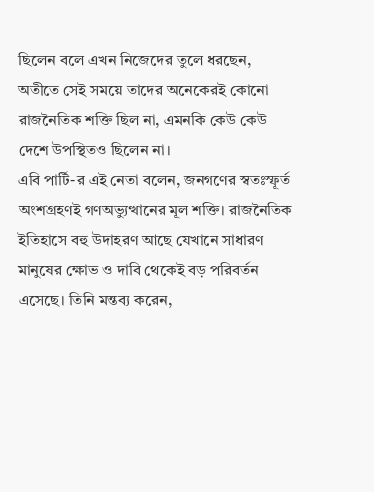ছিলেন বলে এখন নিজেদের তুলে ধরছেন, অতীতে সেই সময়ে তাদের অনেকেরই কোনো রাজনৈতিক শক্তি ছিল না, এমনকি কেউ কেউ দেশে উপস্থিতও ছিলেন না।
এবি পার্টি-র এই নেতা বলেন, জনগণের স্বতঃস্ফূর্ত অংশগ্রহণই গণঅভ্যুত্থানের মূল শক্তি। রাজনৈতিক ইতিহাসে বহু উদাহরণ আছে যেখানে সাধারণ মানুষের ক্ষোভ ও দাবি থেকেই বড় পরিবর্তন এসেছে। তিনি মন্তব্য করেন,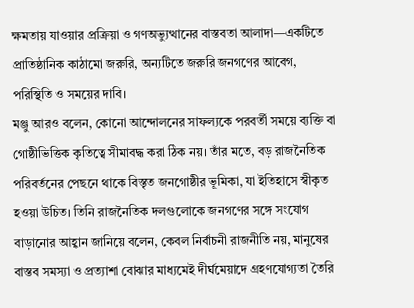ক্ষমতায় যাওয়ার প্রক্রিয়া ও গণঅভ্যুত্থানের বাস্তবতা আলাদা—একটিতে প্রাতিষ্ঠানিক কাঠামো জরুরি, অন্যটিতে জরুরি জনগণের আবেগ, পরিস্থিতি ও সময়ের দাবি।
মঞ্জু আরও বলেন, কোনো আন্দোলনের সাফল্যকে পরবর্তী সময়ে ব্যক্তি বা গোষ্ঠীভিত্তিক কৃতিত্বে সীমাবদ্ধ করা ঠিক নয়। তাঁর মতে, বড় রাজনৈতিক পরিবর্তনের পেছনে থাকে বিস্তৃত জনগোষ্ঠীর ভূমিকা, যা ইতিহাসে স্বীকৃত হওয়া উচিত। তিনি রাজনৈতিক দলগুলোকে জনগণের সঙ্গে সংযোগ বাড়ানোর আহ্বান জানিয়ে বলেন, কেবল নির্বাচনী রাজনীতি নয়, মানুষের বাস্তব সমস্যা ও প্রত্যাশা বোঝার মাধ্যমেই দীর্ঘমেয়াদে গ্রহণযোগ্যতা তৈরি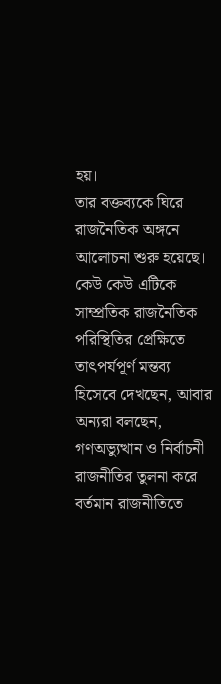হয়।
তার বক্তব্যকে ঘিরে রাজনৈতিক অঙ্গনে আলোচনা শুরু হয়েছে। কেউ কেউ এটিকে সাম্প্রতিক রাজনৈতিক পরিস্থিতির প্রেক্ষিতে তাৎপর্যপূর্ণ মন্তব্য হিসেবে দেখছেন, আবার অন্যরা বলছেন, গণঅভ্যুত্থান ও নির্বাচনী রাজনীতির তুলনা করে বর্তমান রাজনীতিতে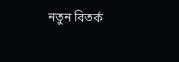নতুন বিতর্ক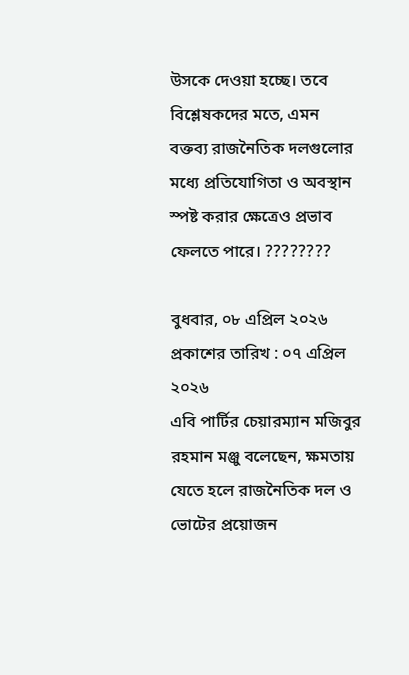উসকে দেওয়া হচ্ছে। তবে বিশ্লেষকদের মতে, এমন বক্তব্য রাজনৈতিক দলগুলোর মধ্যে প্রতিযোগিতা ও অবস্থান স্পষ্ট করার ক্ষেত্রেও প্রভাব ফেলতে পারে। ????????

বুধবার, ০৮ এপ্রিল ২০২৬
প্রকাশের তারিখ : ০৭ এপ্রিল ২০২৬
এবি পার্টির চেয়ারম্যান মজিবুর রহমান মঞ্জু বলেছেন, ক্ষমতায় যেতে হলে রাজনৈতিক দল ও ভোটের প্রয়োজন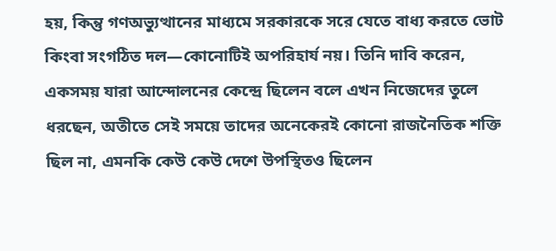হয়, কিন্তু গণঅভ্যুত্থানের মাধ্যমে সরকারকে সরে যেতে বাধ্য করতে ভোট কিংবা সংগঠিত দল—কোনোটিই অপরিহার্য নয়। তিনি দাবি করেন, একসময় যারা আন্দোলনের কেন্দ্রে ছিলেন বলে এখন নিজেদের তুলে ধরছেন, অতীতে সেই সময়ে তাদের অনেকেরই কোনো রাজনৈতিক শক্তি ছিল না, এমনকি কেউ কেউ দেশে উপস্থিতও ছিলেন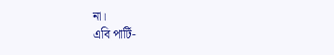না।
এবি পার্টি-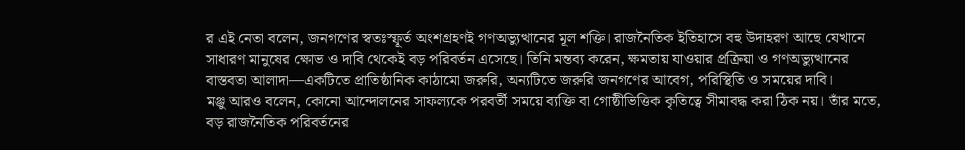র এই নেতা বলেন, জনগণের স্বতঃস্ফূর্ত অংশগ্রহণই গণঅভ্যুত্থানের মূল শক্তি। রাজনৈতিক ইতিহাসে বহু উদাহরণ আছে যেখানে সাধারণ মানুষের ক্ষোভ ও দাবি থেকেই বড় পরিবর্তন এসেছে। তিনি মন্তব্য করেন, ক্ষমতায় যাওয়ার প্রক্রিয়া ও গণঅভ্যুত্থানের বাস্তবতা আলাদা—একটিতে প্রাতিষ্ঠানিক কাঠামো জরুরি, অন্যটিতে জরুরি জনগণের আবেগ, পরিস্থিতি ও সময়ের দাবি।
মঞ্জু আরও বলেন, কোনো আন্দোলনের সাফল্যকে পরবর্তী সময়ে ব্যক্তি বা গোষ্ঠীভিত্তিক কৃতিত্বে সীমাবদ্ধ করা ঠিক নয়। তাঁর মতে, বড় রাজনৈতিক পরিবর্তনের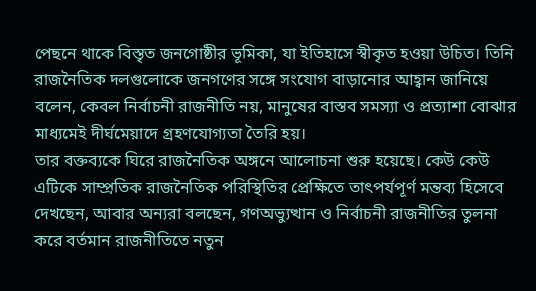পেছনে থাকে বিস্তৃত জনগোষ্ঠীর ভূমিকা, যা ইতিহাসে স্বীকৃত হওয়া উচিত। তিনি রাজনৈতিক দলগুলোকে জনগণের সঙ্গে সংযোগ বাড়ানোর আহ্বান জানিয়ে বলেন, কেবল নির্বাচনী রাজনীতি নয়, মানুষের বাস্তব সমস্যা ও প্রত্যাশা বোঝার মাধ্যমেই দীর্ঘমেয়াদে গ্রহণযোগ্যতা তৈরি হয়।
তার বক্তব্যকে ঘিরে রাজনৈতিক অঙ্গনে আলোচনা শুরু হয়েছে। কেউ কেউ এটিকে সাম্প্রতিক রাজনৈতিক পরিস্থিতির প্রেক্ষিতে তাৎপর্যপূর্ণ মন্তব্য হিসেবে দেখছেন, আবার অন্যরা বলছেন, গণঅভ্যুত্থান ও নির্বাচনী রাজনীতির তুলনা করে বর্তমান রাজনীতিতে নতুন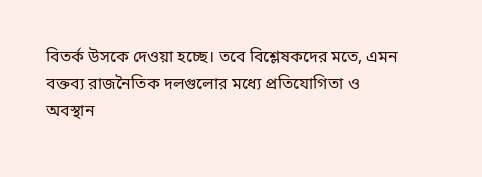বিতর্ক উসকে দেওয়া হচ্ছে। তবে বিশ্লেষকদের মতে, এমন বক্তব্য রাজনৈতিক দলগুলোর মধ্যে প্রতিযোগিতা ও অবস্থান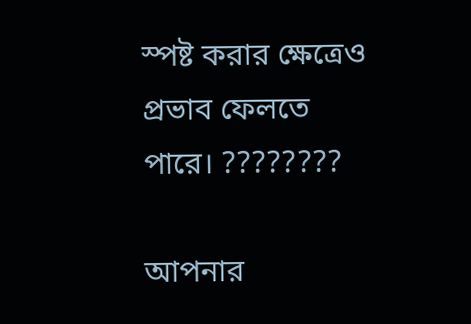স্পষ্ট করার ক্ষেত্রেও প্রভাব ফেলতে পারে। ????????

আপনার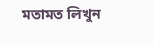মতামত লিখুন